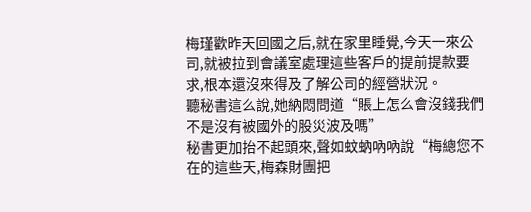梅瑾歡昨天回國之后,就在家里睡覺,今天一來公司,就被拉到會議室處理這些客戶的提前提款要求,根本還沒來得及了解公司的經營狀況。
聽秘書這么說,她納悶問道“賬上怎么會沒錢我們不是沒有被國外的股災波及嗎”
秘書更加抬不起頭來,聲如蚊蚋吶吶說“梅總您不在的這些天,梅森財團把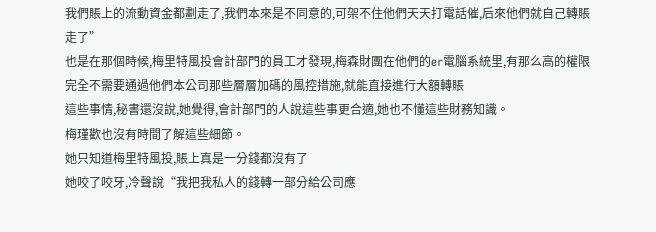我們賬上的流動資金都劃走了,我們本來是不同意的,可架不住他們天天打電話催,后來他們就自己轉賬走了”
也是在那個時候,梅里特風投會計部門的員工才發現,梅森財團在他們的er電腦系統里,有那么高的權限
完全不需要通過他們本公司那些層層加碼的風控措施,就能直接進行大額轉賬
這些事情,秘書還沒說,她覺得,會計部門的人說這些事更合適,她也不懂這些財務知識。
梅瑾歡也沒有時間了解這些細節。
她只知道梅里特風投,賬上真是一分錢都沒有了
她咬了咬牙,冷聲說“我把我私人的錢轉一部分給公司應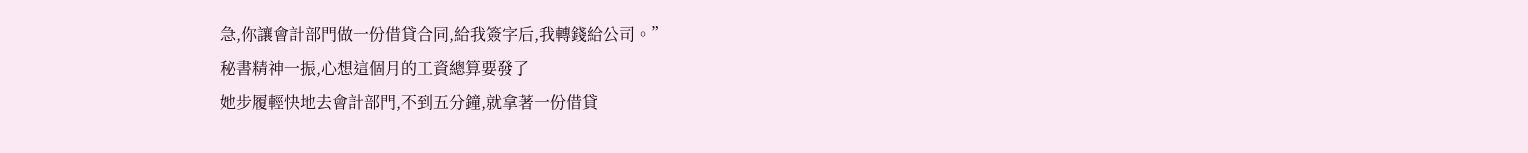急,你讓會計部門做一份借貸合同,給我簽字后,我轉錢給公司。”
秘書精神一振,心想這個月的工資總算要發了
她步履輕快地去會計部門,不到五分鐘,就拿著一份借貸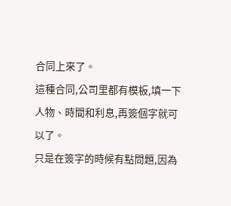合同上來了。
這種合同,公司里都有模板,填一下人物、時間和利息,再簽個字就可以了。
只是在簽字的時候有點問題,因為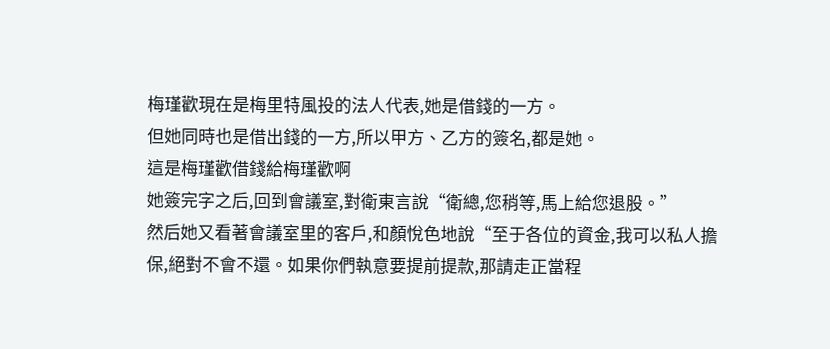梅瑾歡現在是梅里特風投的法人代表,她是借錢的一方。
但她同時也是借出錢的一方,所以甲方、乙方的簽名,都是她。
這是梅瑾歡借錢給梅瑾歡啊
她簽完字之后,回到會議室,對衛東言說“衛總,您稍等,馬上給您退股。”
然后她又看著會議室里的客戶,和顏悅色地說“至于各位的資金,我可以私人擔保,絕對不會不還。如果你們執意要提前提款,那請走正當程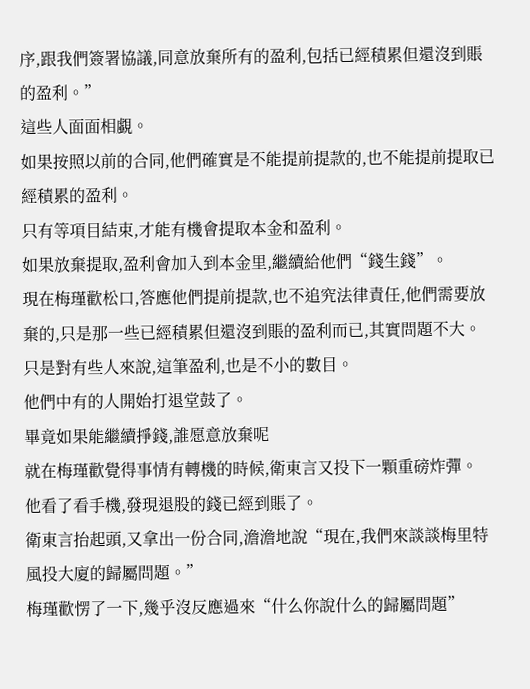序,跟我們簽署協議,同意放棄所有的盈利,包括已經積累但還沒到賬的盈利。”
這些人面面相覷。
如果按照以前的合同,他們確實是不能提前提款的,也不能提前提取已經積累的盈利。
只有等項目結束,才能有機會提取本金和盈利。
如果放棄提取,盈利會加入到本金里,繼續給他們“錢生錢”。
現在梅瑾歡松口,答應他們提前提款,也不追究法律責任,他們需要放棄的,只是那一些已經積累但還沒到賬的盈利而已,其實問題不大。
只是對有些人來說,這筆盈利,也是不小的數目。
他們中有的人開始打退堂鼓了。
畢竟如果能繼續掙錢,誰愿意放棄呢
就在梅瑾歡覺得事情有轉機的時候,衛東言又投下一顆重磅炸彈。
他看了看手機,發現退股的錢已經到賬了。
衛東言抬起頭,又拿出一份合同,澹澹地說“現在,我們來談談梅里特風投大廈的歸屬問題。”
梅瑾歡愣了一下,幾乎沒反應過來“什么你說什么的歸屬問題”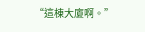“這棟大廈啊。”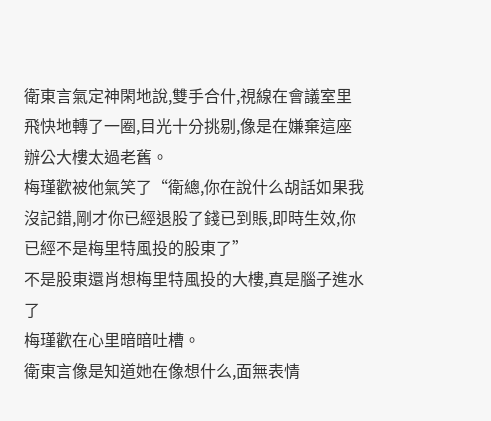衛東言氣定神閑地說,雙手合什,視線在會議室里飛快地轉了一圈,目光十分挑剔,像是在嫌棄這座辦公大樓太過老舊。
梅瑾歡被他氣笑了“衛總,你在說什么胡話如果我沒記錯,剛才你已經退股了錢已到賬,即時生效,你已經不是梅里特風投的股東了”
不是股東還肖想梅里特風投的大樓,真是腦子進水了
梅瑾歡在心里暗暗吐槽。
衛東言像是知道她在像想什么,面無表情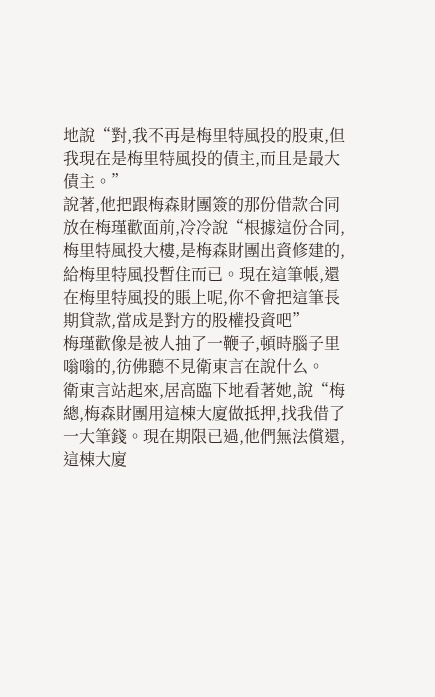地說“對,我不再是梅里特風投的股東,但我現在是梅里特風投的債主,而且是最大債主。”
說著,他把跟梅森財團簽的那份借款合同放在梅瑾歡面前,冷冷說“根據這份合同,梅里特風投大樓,是梅森財團出資修建的,給梅里特風投暫住而已。現在這筆帳,還在梅里特風投的賬上呢,你不會把這筆長期貸款,當成是對方的股權投資吧”
梅瑾歡像是被人抽了一鞭子,頓時腦子里嗡嗡的,彷佛聽不見衛東言在說什么。
衛東言站起來,居高臨下地看著她,說“梅總,梅森財團用這棟大廈做抵押,找我借了一大筆錢。現在期限已過,他們無法償還,這棟大廈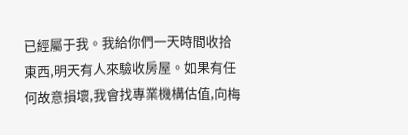已經屬于我。我給你們一天時間收拾東西,明天有人來驗收房屋。如果有任何故意損壞,我會找專業機構估值,向梅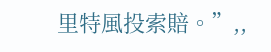里特風投索賠。”,,